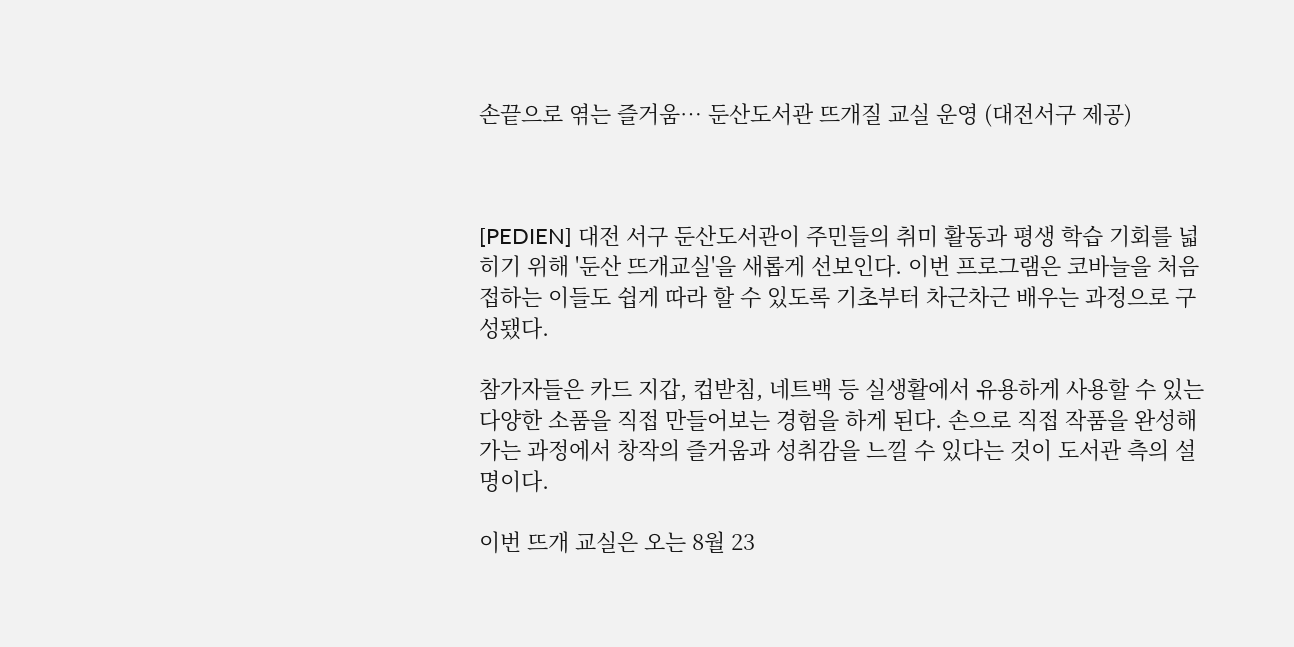손끝으로 엮는 즐거움… 둔산도서관 뜨개질 교실 운영 (대전서구 제공)



[PEDIEN] 대전 서구 둔산도서관이 주민들의 취미 활동과 평생 학습 기회를 넓히기 위해 '둔산 뜨개교실'을 새롭게 선보인다. 이번 프로그램은 코바늘을 처음 접하는 이들도 쉽게 따라 할 수 있도록 기초부터 차근차근 배우는 과정으로 구성됐다.

참가자들은 카드 지갑, 컵받침, 네트백 등 실생활에서 유용하게 사용할 수 있는 다양한 소품을 직접 만들어보는 경험을 하게 된다. 손으로 직접 작품을 완성해가는 과정에서 창작의 즐거움과 성취감을 느낄 수 있다는 것이 도서관 측의 설명이다.

이번 뜨개 교실은 오는 8월 23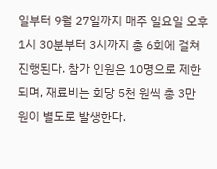일부터 9월 27일까지 매주 일요일 오후 1시 30분부터 3시까지 총 6회에 걸쳐 진행된다. 참가 인원은 10명으로 제한되며, 재료비는 회당 5천 원씩 총 3만 원이 별도로 발생한다.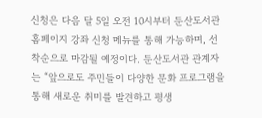신청은 다음 달 5일 오전 10시부터 둔산도서관 홈페이지 강좌 신청 메뉴를 통해 가능하며, 선착순으로 마감될 예정이다. 둔산도서관 관계자는 “앞으로도 주민들이 다양한 문화 프로그램을 통해 새로운 취미를 발견하고 평생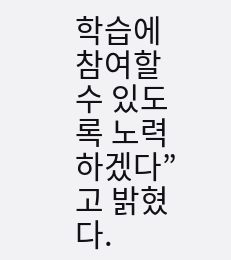학습에 참여할 수 있도록 노력하겠다”고 밝혔다.